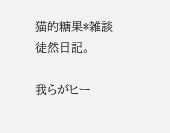猫的糖果*雑談
徒然日記。

我らがヒー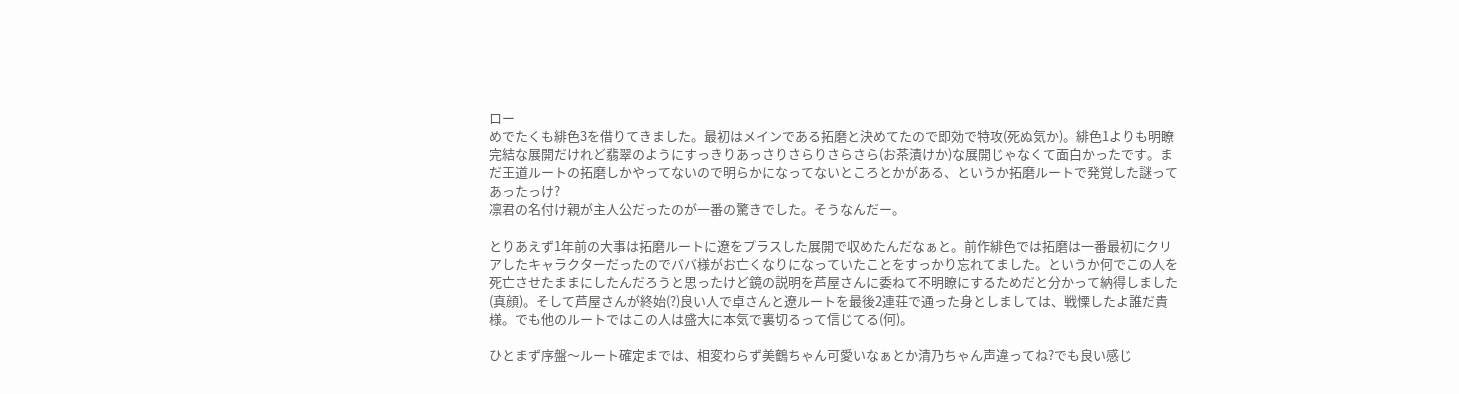ロー
めでたくも緋色3を借りてきました。最初はメインである拓磨と決めてたので即効で特攻(死ぬ気か)。緋色1よりも明瞭完結な展開だけれど翡翠のようにすっきりあっさりさらりさらさら(お茶漬けか)な展開じゃなくて面白かったです。まだ王道ルートの拓磨しかやってないので明らかになってないところとかがある、というか拓磨ルートで発覚した謎ってあったっけ?
凛君の名付け親が主人公だったのが一番の驚きでした。そうなんだー。

とりあえず1年前の大事は拓磨ルートに遼をプラスした展開で収めたんだなぁと。前作緋色では拓磨は一番最初にクリアしたキャラクターだったのでババ様がお亡くなりになっていたことをすっかり忘れてました。というか何でこの人を死亡させたままにしたんだろうと思ったけど鏡の説明を芦屋さんに委ねて不明瞭にするためだと分かって納得しました(真顔)。そして芦屋さんが終始(?)良い人で卓さんと遼ルートを最後2連荘で通った身としましては、戦慄したよ誰だ貴様。でも他のルートではこの人は盛大に本気で裏切るって信じてる(何)。

ひとまず序盤〜ルート確定までは、相変わらず美鶴ちゃん可愛いなぁとか清乃ちゃん声違ってね?でも良い感じ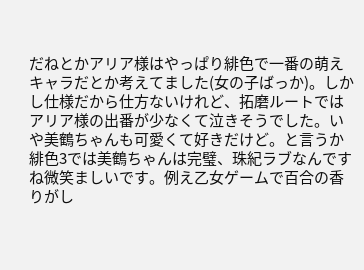だねとかアリア様はやっぱり緋色で一番の萌えキャラだとか考えてました(女の子ばっか)。しかし仕様だから仕方ないけれど、拓磨ルートではアリア様の出番が少なくて泣きそうでした。いや美鶴ちゃんも可愛くて好きだけど。と言うか緋色3では美鶴ちゃんは完璧、珠紀ラブなんですね微笑ましいです。例え乙女ゲームで百合の香りがし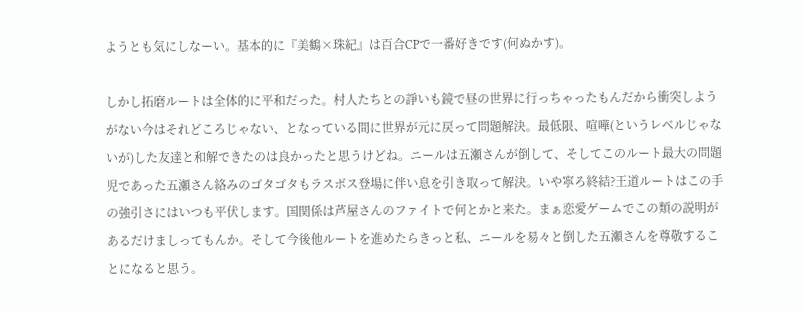ようとも気にしなーい。基本的に『美鶴×珠紀』は百合CPで一番好きです(何ぬかす)。

しかし拓磨ルートは全体的に平和だった。村人たちとの諍いも鏡で昼の世界に行っちゃったもんだから衝突しようがない今はそれどころじゃない、となっている間に世界が元に戻って問題解決。最低限、喧嘩(というレベルじゃないが)した友達と和解できたのは良かったと思うけどね。ニールは五瀬さんが倒して、そしてこのルート最大の問題児であった五瀬さん絡みのゴタゴタもラスボス登場に伴い息を引き取って解決。いや寧ろ終結?王道ルートはこの手の強引さにはいつも平伏します。国関係は芦屋さんのファイトで何とかと来た。まぁ恋愛ゲームでこの類の説明があるだけましってもんか。そして今後他ルートを進めたらきっと私、ニールを易々と倒した五瀬さんを尊敬することになると思う。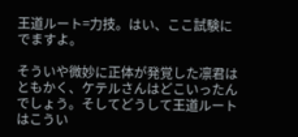王道ルート=力技。はい、ここ試験にでますよ。

そういや微妙に正体が発覚した凛君はともかく、ケテルさんはどこいったんでしょう。そしてどうして王道ルートはこうい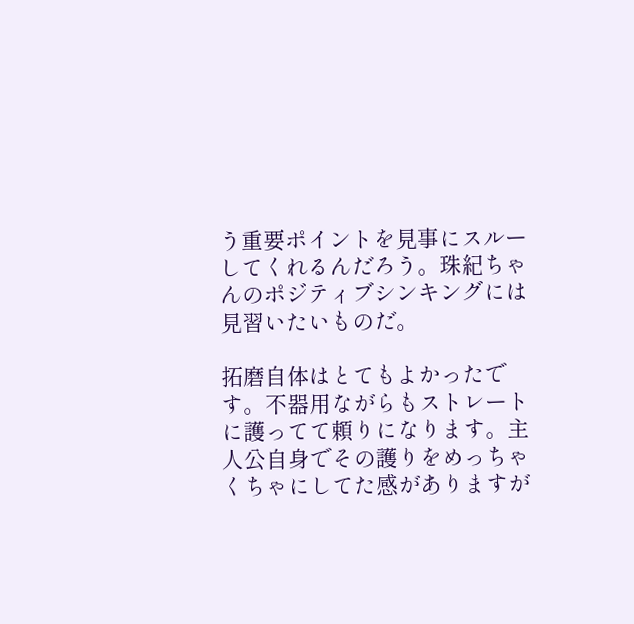う重要ポイントを見事にスルーしてくれるんだろう。珠紀ちゃんのポジティブシンキングには見習いたいものだ。

拓磨自体はとてもよかったです。不器用ながらもストレートに護ってて頼りになります。主人公自身でその護りをめっちゃくちゃにしてた感がありますが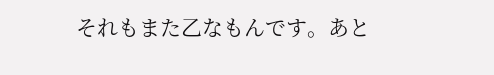それもまた乙なもんです。あと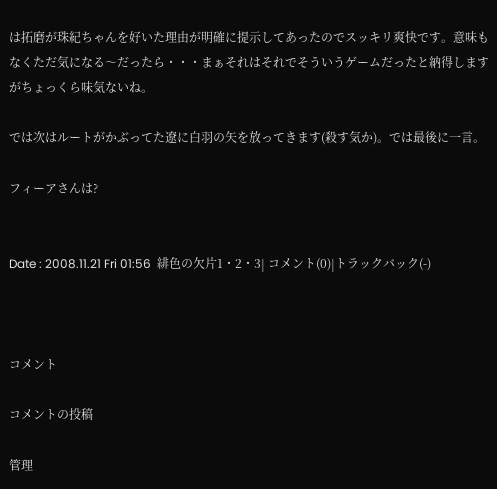は拓磨が珠紀ちゃんを好いた理由が明確に提示してあったのでスッキリ爽快です。意味もなくただ気になる〜だったら・・・まぁそれはそれでそういうゲームだったと納得しますがちょっくら味気ないね。

では次はルートがかぶってた遼に白羽の矢を放ってきます(殺す気か)。では最後に一言。

フィーアさんは?


Date : 2008.11.21 Fri 01:56  緋色の欠片1・2・3| コメント(0)|トラックバック(-)



コメント

コメントの投稿

管理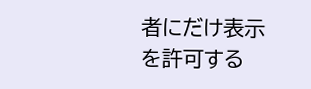者にだけ表示を許可する